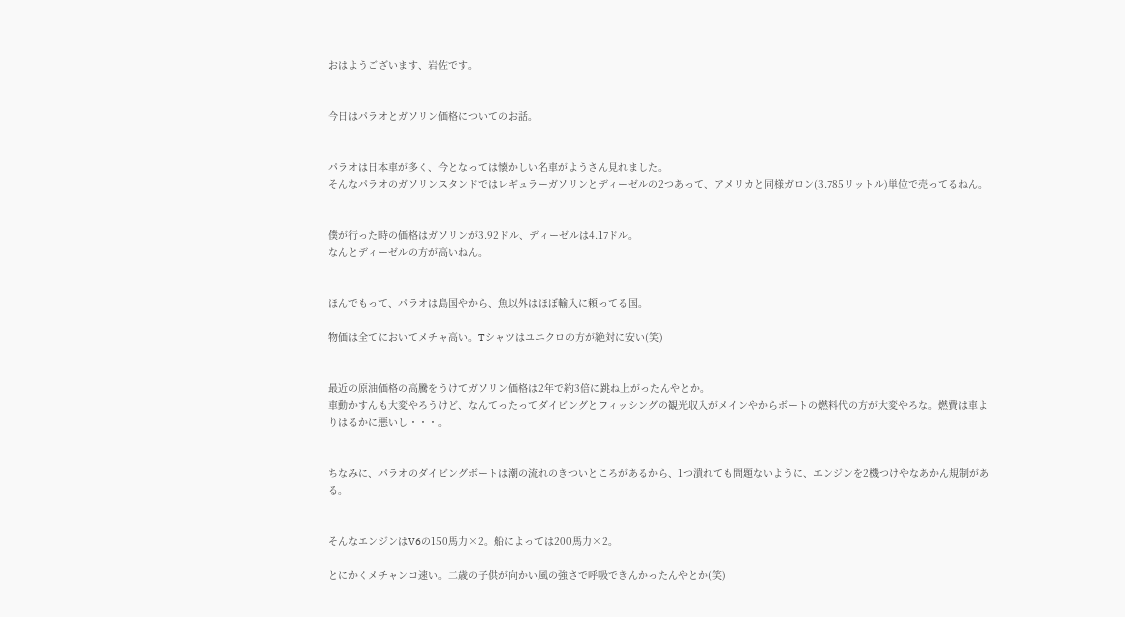おはようございます、岩佐です。


今日はパラオとガソリン価格についてのお話。


パラオは日本車が多く、今となっては懐かしい名車がようさん見れました。
そんなパラオのガソリンスタンドではレギュラーガソリンとディーゼルの2つあって、アメリカと同様ガロン(3.785リットル)単位で売ってるねん。


僕が行った時の価格はガソリンが3.92ドル、ディーゼルは4.17ドル。
なんとディーゼルの方が高いねん。


ほんでもって、パラオは島国やから、魚以外はほぼ輸入に頼ってる国。

物価は全てにおいてメチャ高い。Tシャツはユニクロの方が絶対に安い(笑)


最近の原油価格の高騰をうけてガソリン価格は2年で約3倍に跳ね上がったんやとか。
車動かすんも大変やろうけど、なんてったってダイビングとフィッシングの観光収入がメインやからボートの燃料代の方が大変やろな。燃費は車よりはるかに悪いし・・・。


ちなみに、パラオのダイビングボートは潮の流れのきついところがあるから、1つ潰れても問題ないように、エンジンを2機つけやなあかん規制がある。


そんなエンジンはV6の150馬力×2。船によっては200馬力×2。

とにかくメチャンコ速い。二歳の子供が向かい風の強さで呼吸できんかったんやとか(笑)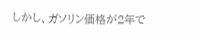しかし、ガソリン価格が2年で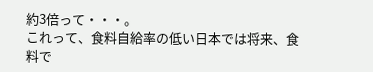約3倍って・・・。
これって、食料自給率の低い日本では将来、食料で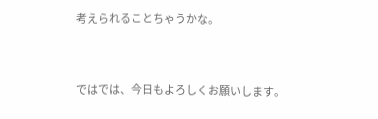考えられることちゃうかな。


ではでは、今日もよろしくお願いします。